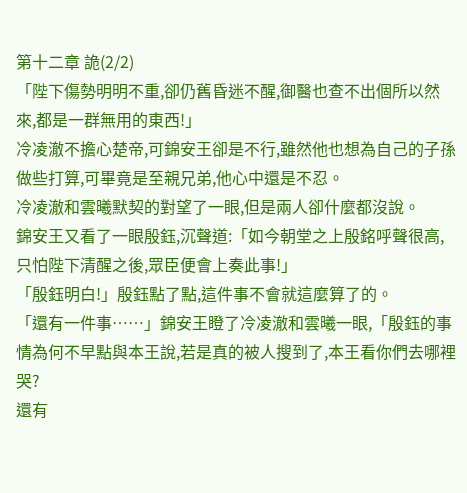第十二章 詭(2/2)
「陛下傷勢明明不重,卻仍舊昏迷不醒,御醫也查不出個所以然來,都是一群無用的東西!」
冷凌澈不擔心楚帝,可錦安王卻是不行,雖然他也想為自己的子孫做些打算,可畢竟是至親兄弟,他心中還是不忍。
冷凌澈和雲曦默契的對望了一眼,但是兩人卻什麼都沒說。
錦安王又看了一眼殷鈺,沉聲道:「如今朝堂之上殷銘呼聲很高,只怕陛下清醒之後,眾臣便會上奏此事!」
「殷鈺明白!」殷鈺點了點,這件事不會就這麼算了的。
「還有一件事……」錦安王瞪了冷凌澈和雲曦一眼,「殷鈺的事情為何不早點與本王說,若是真的被人搜到了,本王看你們去哪裡哭?
還有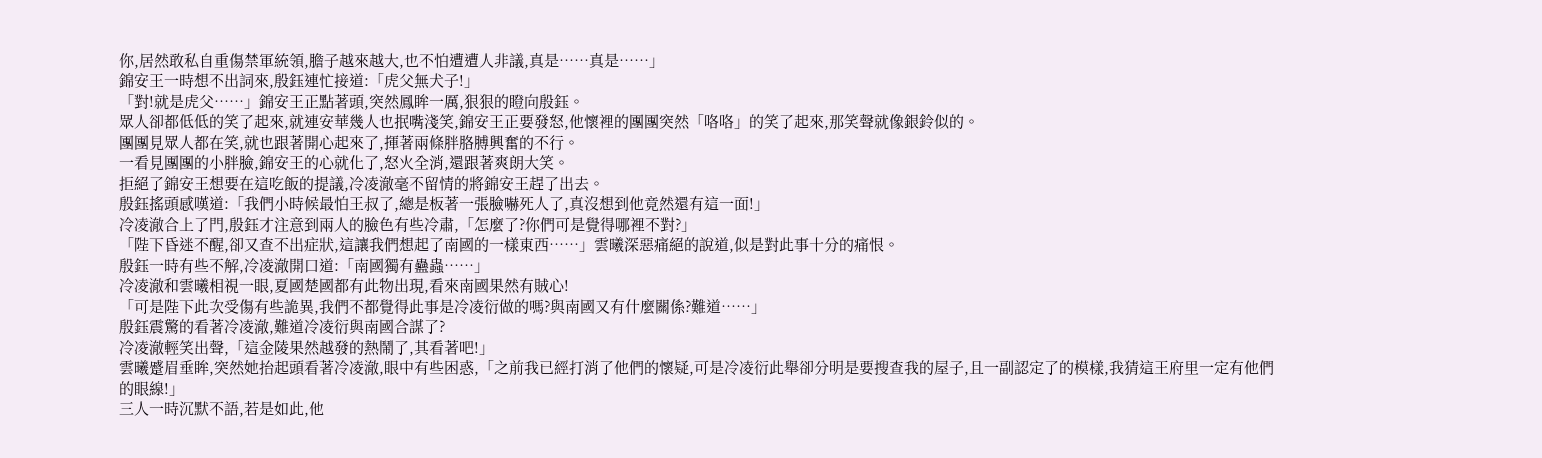你,居然敢私自重傷禁軍統領,膽子越來越大,也不怕遭遭人非議,真是……真是……」
錦安王一時想不出詞來,殷鈺連忙接道:「虎父無犬子!」
「對!就是虎父……」錦安王正點著頭,突然鳳眸一厲,狠狠的瞪向殷鈺。
眾人卻都低低的笑了起來,就連安華幾人也抿嘴淺笑,錦安王正要發怒,他懷裡的團團突然「咯咯」的笑了起來,那笑聲就像銀鈴似的。
團團見眾人都在笑,就也跟著開心起來了,揮著兩條胖胳膊興奮的不行。
一看見團團的小胖臉,錦安王的心就化了,怒火全消,還跟著爽朗大笑。
拒絕了錦安王想要在這吃飯的提議,冷凌澈毫不留情的將錦安王趕了出去。
殷鈺搖頭感嘆道:「我們小時候最怕王叔了,總是板著一張臉嚇死人了,真沒想到他竟然還有這一面!」
冷凌澈合上了門,殷鈺才注意到兩人的臉色有些冷肅,「怎麼了?你們可是覺得哪裡不對?」
「陛下昏迷不醒,卻又查不出症狀,這讓我們想起了南國的一樣東西……」雲曦深惡痛絕的說道,似是對此事十分的痛恨。
殷鈺一時有些不解,冷凌澈開口道:「南國獨有蠱蟲……」
冷凌澈和雲曦相視一眼,夏國楚國都有此物出現,看來南國果然有賊心!
「可是陛下此次受傷有些詭異,我們不都覺得此事是冷凌衍做的嗎?與南國又有什麼關係?難道……」
殷鈺震驚的看著冷凌澈,難道冷凌衍與南國合謀了?
冷凌澈輕笑出聲,「這金陵果然越發的熱鬧了,其看著吧!」
雲曦蹙眉垂眸,突然她抬起頭看著冷凌澈,眼中有些困惑,「之前我已經打消了他們的懷疑,可是冷凌衍此舉卻分明是要搜查我的屋子,且一副認定了的模樣,我猜這王府里一定有他們的眼線!」
三人一時沉默不語,若是如此,他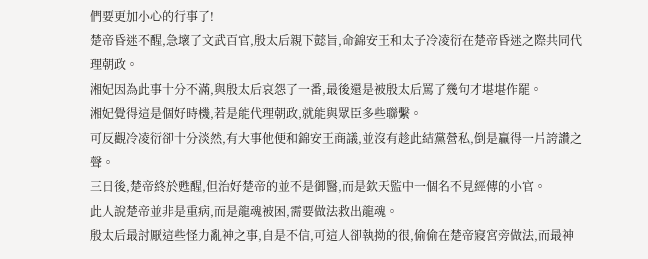們要更加小心的行事了!
楚帝昏迷不醒,急壞了文武百官,殷太后親下懿旨,命錦安王和太子冷凌衍在楚帝昏迷之際共同代理朝政。
湘妃因為此事十分不滿,與殷太后哀怨了一番,最後還是被殷太后罵了幾句才堪堪作罷。
湘妃覺得這是個好時機,若是能代理朝政,就能與眾臣多些聯繫。
可反觀冷凌衍卻十分淡然,有大事他便和錦安王商議,並沒有趁此結黨營私,倒是贏得一片誇讚之聲。
三日後,楚帝終於甦醒,但治好楚帝的並不是御醫,而是欽天監中一個名不見經傳的小官。
此人說楚帝並非是重病,而是龍魂被困,需要做法救出龍魂。
殷太后最討厭這些怪力亂神之事,自是不信,可這人卻執拗的很,偷偷在楚帝寢宮旁做法,而最神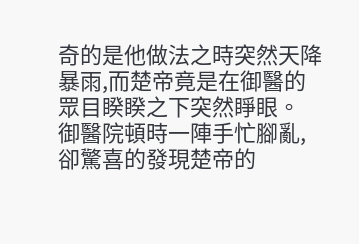奇的是他做法之時突然天降暴雨,而楚帝竟是在御醫的眾目睽睽之下突然睜眼。
御醫院頓時一陣手忙腳亂,卻驚喜的發現楚帝的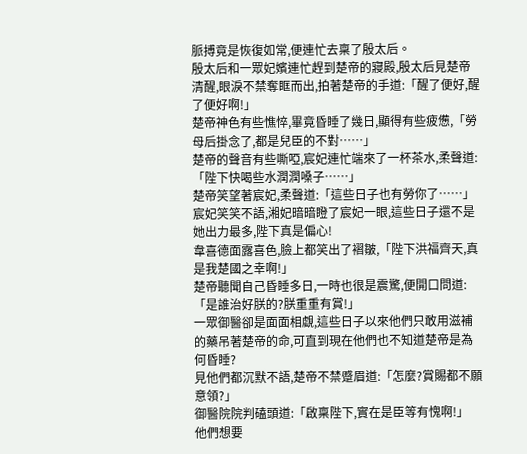脈搏竟是恢復如常,便連忙去稟了殷太后。
殷太后和一眾妃嬪連忙趕到楚帝的寢殿,殷太后見楚帝清醒,眼淚不禁奪眶而出,拍著楚帝的手道:「醒了便好,醒了便好啊!」
楚帝神色有些憔悴,畢竟昏睡了幾日,顯得有些疲憊,「勞母后掛念了,都是兒臣的不對……」
楚帝的聲音有些嘶啞,宸妃連忙端來了一杯茶水,柔聲道:「陛下快喝些水潤潤嗓子……」
楚帝笑望著宸妃,柔聲道:「這些日子也有勞你了……」
宸妃笑笑不語,湘妃暗暗瞪了宸妃一眼,這些日子還不是她出力最多,陛下真是偏心!
韋喜德面露喜色,臉上都笑出了褶皺,「陛下洪福齊天,真是我楚國之幸啊!」
楚帝聽聞自己昏睡多日,一時也很是震驚,便開口問道:「是誰治好朕的?朕重重有賞!」
一眾御醫卻是面面相覷,這些日子以來他們只敢用滋補的藥吊著楚帝的命,可直到現在他們也不知道楚帝是為何昏睡?
見他們都沉默不語,楚帝不禁蹙眉道:「怎麼?賞賜都不願意領?」
御醫院院判磕頭道:「啟稟陛下,實在是臣等有愧啊!」
他們想要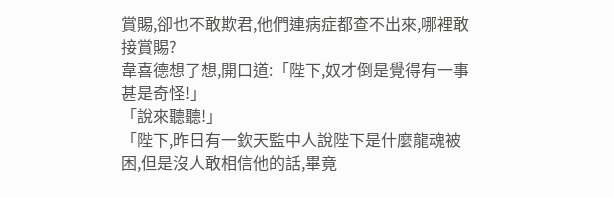賞賜,卻也不敢欺君,他們連病症都查不出來,哪裡敢接賞賜?
韋喜德想了想,開口道:「陛下,奴才倒是覺得有一事甚是奇怪!」
「說來聽聽!」
「陛下,昨日有一欽天監中人說陛下是什麼龍魂被困,但是沒人敢相信他的話,畢竟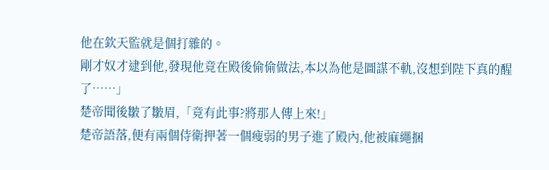他在欽天監就是個打雜的。
剛才奴才逮到他,發現他竟在殿後偷偷做法,本以為他是圖謀不軌,沒想到陛下真的醒了……」
楚帝聞後皺了皺眉,「竟有此事?將那人傳上來!」
楚帝語落,便有兩個侍衛押著一個瘦弱的男子進了殿內,他被麻繩捆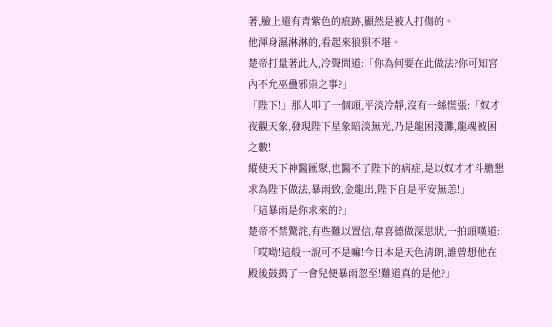著,臉上還有青紫色的痕跡,顯然是被人打傷的。
他渾身濕淋淋的,看起來狼狽不堪。
楚帝打量著此人,冷聲問道:「你為何要在此做法?你可知宮內不允巫蠱邪祟之事?」
「陛下!」那人叩了一個頭,平淡冷靜,沒有一絲慌張:「奴才夜觀天象,發現陛下星象暗淡無光,乃是龍困淺灘,龍魂被困之數!
縱使天下神醫匯聚,也醫不了陛下的病症,是以奴才才斗膽懇求為陛下做法,暴雨致,金龍出,陛下自是平安無恙!」
「這暴雨是你求來的?」
楚帝不禁驚詫,有些難以置信,韋喜德做深思狀,一拍頭嘆道:「哎呦!這般一說可不是嘛!今日本是天色清朗,誰曾想他在殿後鼓搗了一會兒便暴雨忽至!難道真的是他?」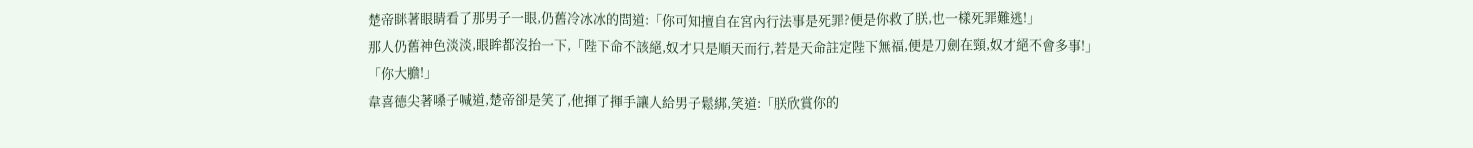楚帝眯著眼睛看了那男子一眼,仍舊冷冰冰的問道:「你可知擅自在宮內行法事是死罪?便是你救了朕,也一樣死罪難逃!」
那人仍舊神色淡淡,眼眸都沒抬一下,「陛下命不該絕,奴才只是順天而行,若是天命註定陛下無福,便是刀劍在頸,奴才絕不會多事!」
「你大膽!」
韋喜德尖著嗓子喊道,楚帝卻是笑了,他揮了揮手讓人給男子鬆綁,笑道:「朕欣賞你的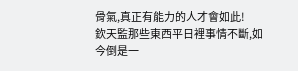骨氣,真正有能力的人才會如此!
欽天監那些東西平日裡事情不斷,如今倒是一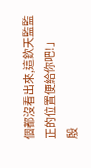個都沒看出來,這欽天監監正的位置便給你吧!」
殷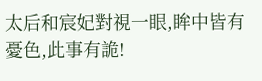太后和宸妃對視一眼,眸中皆有憂色,此事有詭!